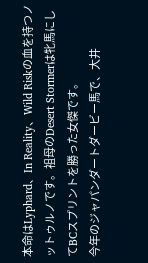本命はLyphard、In Reality、Wild Riskの血を持つノットゥルノです。祖母のDesert Stormerは牝馬にしてBCスプリントを勝った女傑です。
今年のジャパンダートダービー馬で、大井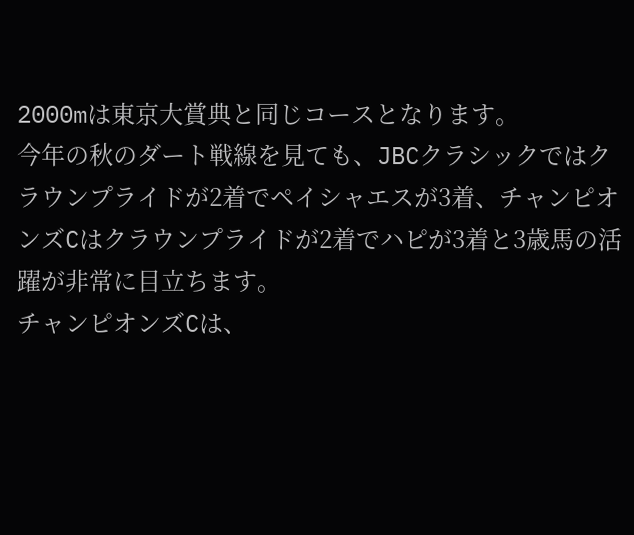2000mは東京大賞典と同じコースとなります。
今年の秋のダート戦線を見ても、JBCクラシックではクラウンプライドが2着でペイシャエスが3着、チャンピオンズCはクラウンプライドが2着でハピが3着と3歳馬の活躍が非常に目立ちます。
チャンピオンズCは、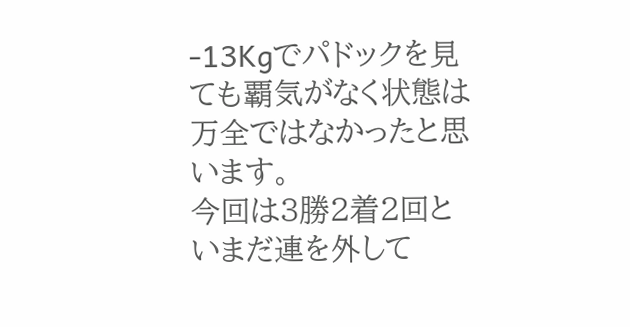-13Kgでパドックを見ても覇気がなく状態は万全ではなかったと思います。
今回は3勝2着2回といまだ連を外して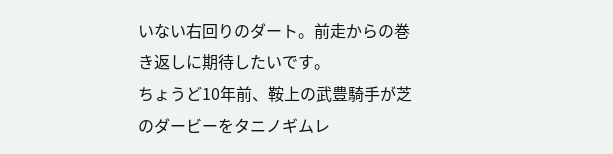いない右回りのダート。前走からの巻き返しに期待したいです。
ちょうど10年前、鞍上の武豊騎手が芝のダービーをタニノギムレ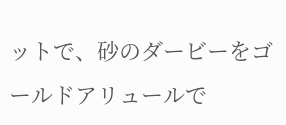ットで、砂のダービーをゴールドアリュールで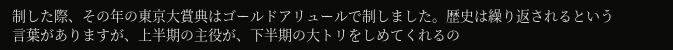制した際、その年の東京大賞典はゴールドアリュールで制しました。歴史は繰り返されるという言葉がありますが、上半期の主役が、下半期の大トリをしめてくれるの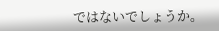ではないでしょうか。